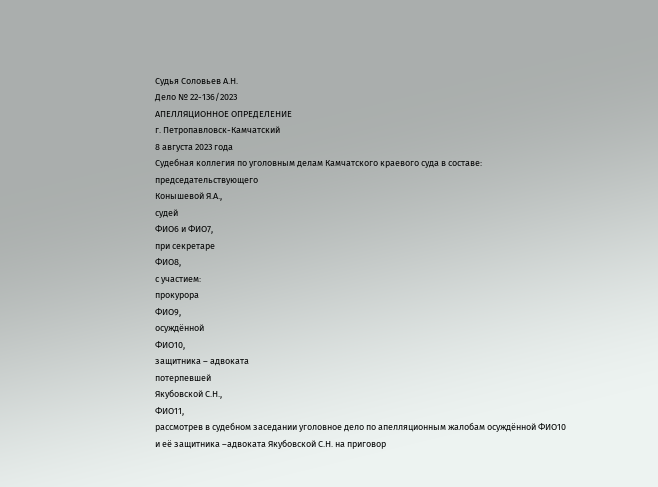Судья Соловьев А.Н.
Дело № 22-136/2023
АПЕЛЛЯЦИОННОЕ ОПРЕДЕЛЕНИЕ
г. Петропавловск-Камчатский
8 августа 2023 года
Судебная коллегия по уголовным делам Камчатского краевого суда в составе:
председательствующего
Конышевой Я.А.,
судей
ФИО6 и ФИО7,
при секретаре
ФИО8,
с участием:
прокурора
ФИО9,
осуждённой
ФИО10,
защитника – адвоката
потерпевшей
Якубовской С.Н.,
ФИО11,
рассмотрев в судебном заседании уголовное дело по апелляционным жалобам осуждённой ФИО10 и её защитника –адвоката Якубовской С.Н. на приговор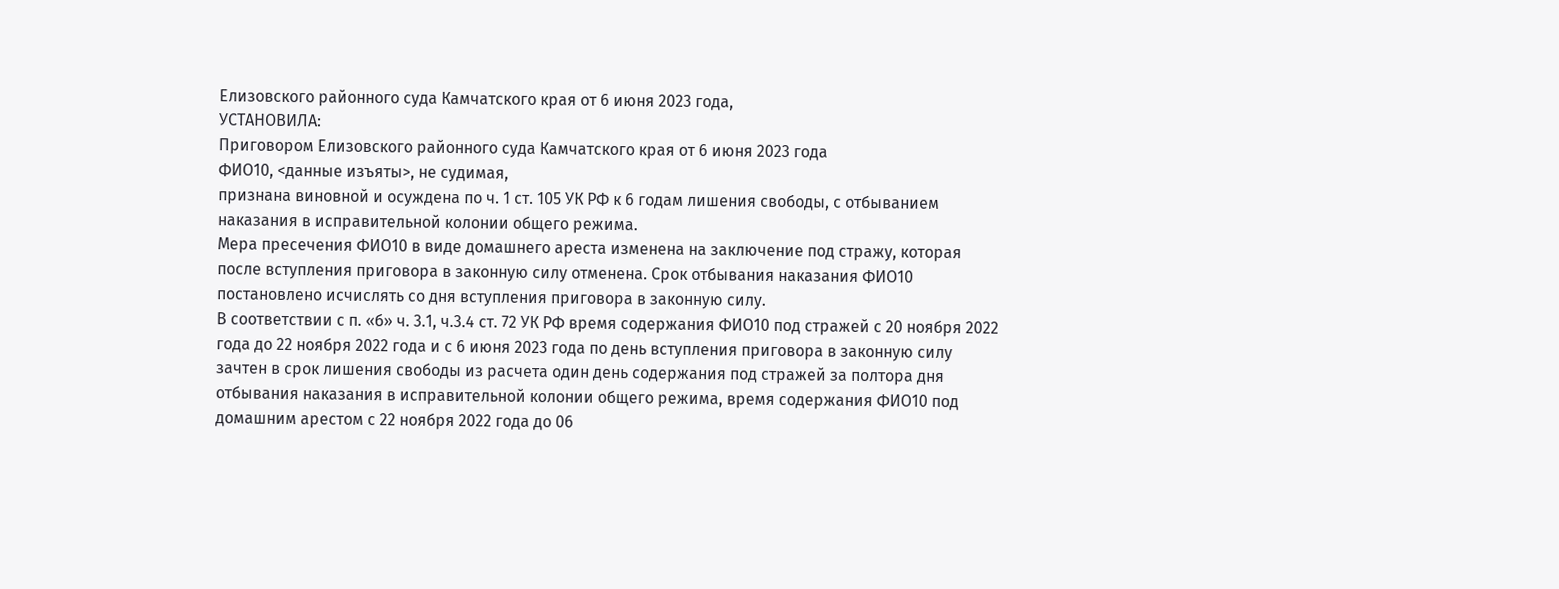Елизовского районного суда Камчатского края от 6 июня 2023 года,
УСТАНОВИЛА:
Приговором Елизовского районного суда Камчатского края от 6 июня 2023 года
ФИО10, <данные изъяты>, не судимая,
признана виновной и осуждена по ч. 1 ст. 105 УК РФ к 6 годам лишения свободы, с отбыванием наказания в исправительной колонии общего режима.
Мера пресечения ФИО10 в виде домашнего ареста изменена на заключение под стражу, которая после вступления приговора в законную силу отменена. Срок отбывания наказания ФИО10 постановлено исчислять со дня вступления приговора в законную силу.
В соответствии с п. «б» ч. 3.1, ч.3.4 ст. 72 УК РФ время содержания ФИО10 под стражей с 20 ноября 2022 года до 22 ноября 2022 года и с 6 июня 2023 года по день вступления приговора в законную силу зачтен в срок лишения свободы из расчета один день содержания под стражей за полтора дня отбывания наказания в исправительной колонии общего режима, время содержания ФИО10 под домашним арестом с 22 ноября 2022 года до 06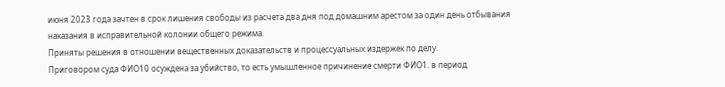июня 2023 года зачтен в срок лишения свободы из расчета два дня под домашним арестом за один день отбывания наказания в исправительной колонии общего режима.
Приняты решения в отношении вещественных доказательств и процессуальных издержек по делу.
Приговором суда ФИО10 осуждена за убийство, то есть умышленное причинение смерти ФИО1. в период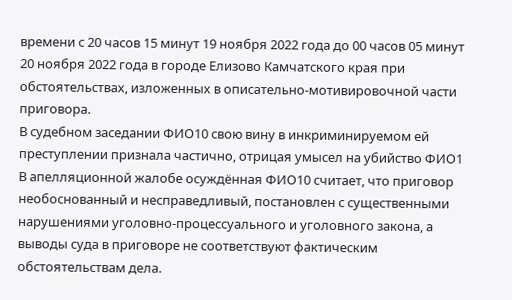времени с 20 часов 15 минут 19 ноября 2022 года до 00 часов 05 минут 20 ноября 2022 года в городе Елизово Камчатского края при обстоятельствах, изложенных в описательно-мотивировочной части приговора.
В судебном заседании ФИО10 свою вину в инкриминируемом ей преступлении признала частично, отрицая умысел на убийство ФИО1
В апелляционной жалобе осуждённая ФИО10 считает, что приговор необоснованный и несправедливый, постановлен с существенными нарушениями уголовно-процессуального и уголовного закона, а выводы суда в приговоре не соответствуют фактическим обстоятельствам дела.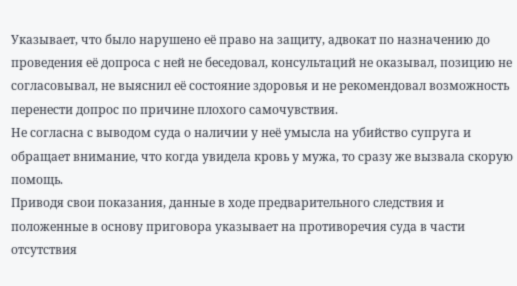Указывает, что было нарушено её право на защиту, адвокат по назначению до проведения её допроса с ней не беседовал, консультаций не оказывал, позицию не согласовывал, не выяснил её состояние здоровья и не рекомендовал возможность перенести допрос по причине плохого самочувствия.
Не согласна с выводом суда о наличии у неё умысла на убийство супруга и обращает внимание, что когда увидела кровь у мужа, то сразу же вызвала скорую помощь.
Приводя свои показания, данные в ходе предварительного следствия и положенные в основу приговора указывает на противоречия суда в части отсутствия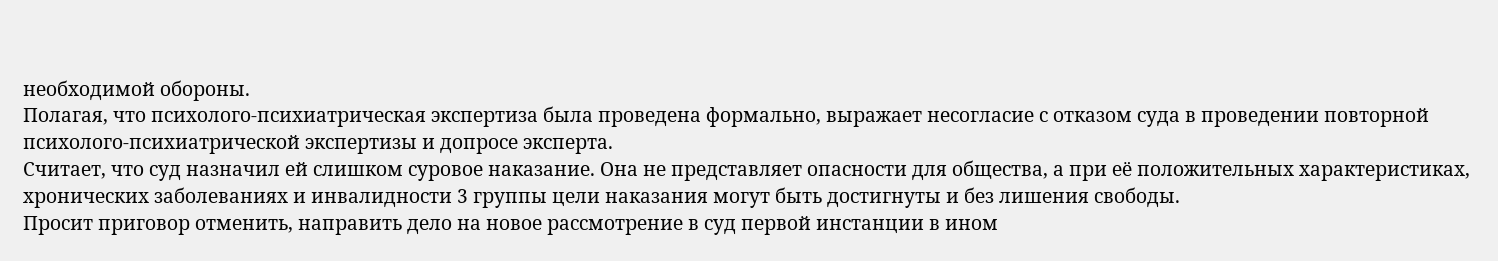необходимой обороны.
Полагая, что психолого-психиатрическая экспертиза была проведена формально, выражает несогласие с отказом суда в проведении повторной психолого-психиатрической экспертизы и допросе эксперта.
Считает, что суд назначил ей слишком суровое наказание. Она не представляет опасности для общества, а при её положительных характеристиках, хронических заболеваниях и инвалидности 3 группы цели наказания могут быть достигнуты и без лишения свободы.
Просит приговор отменить, направить дело на новое рассмотрение в суд первой инстанции в ином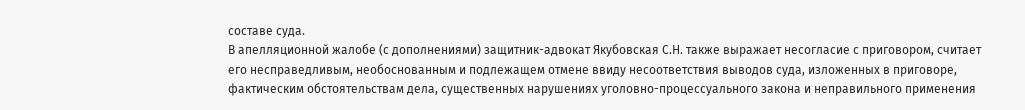составе суда.
В апелляционной жалобе (с дополнениями) защитник-адвокат Якубовская С.Н. также выражает несогласие с приговором, считает его несправедливым, необоснованным и подлежащем отмене ввиду несоответствия выводов суда, изложенных в приговоре, фактическим обстоятельствам дела, существенных нарушениях уголовно-процессуального закона и неправильного применения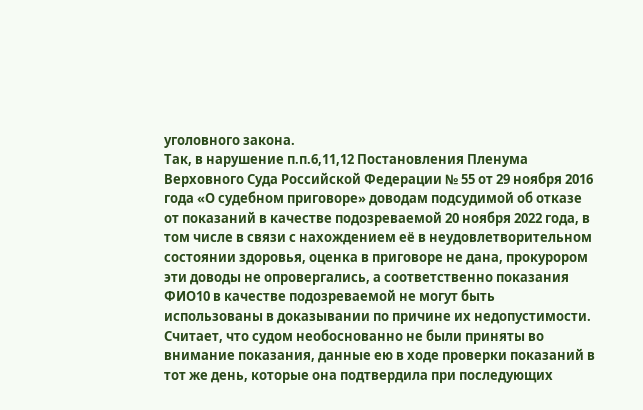уголовного закона.
Так, в нарушение п.п.6,11,12 Постановления Пленума Верховного Суда Российской Федерации № 55 от 29 ноября 2016 года «О судебном приговоре» доводам подсудимой об отказе от показаний в качестве подозреваемой 20 ноября 2022 года, в том числе в связи с нахождением её в неудовлетворительном состоянии здоровья, оценка в приговоре не дана, прокурором эти доводы не опровергались, а соответственно показания ФИО10 в качестве подозреваемой не могут быть использованы в доказывании по причине их недопустимости. Считает, что судом необоснованно не были приняты во внимание показания, данные ею в ходе проверки показаний в тот же день, которые она подтвердила при последующих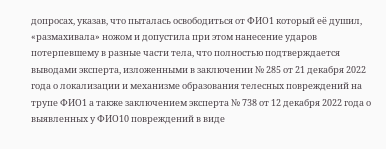допросах, указав, что пыталась освободиться от ФИО1 который её душил, «размахивала» ножом и допустила при этом нанесение ударов потерпевшему в разные части тела, что полностью подтверждается выводами эксперта, изложенными в заключении № 285 от 21 декабря 2022 года о локализации и механизме образования телесных повреждений на трупе ФИО1 а также заключением эксперта № 738 от 12 декабря 2022 года о выявленных у ФИО10 повреждений в виде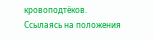кровоподтёков.
Ссылаясь на положения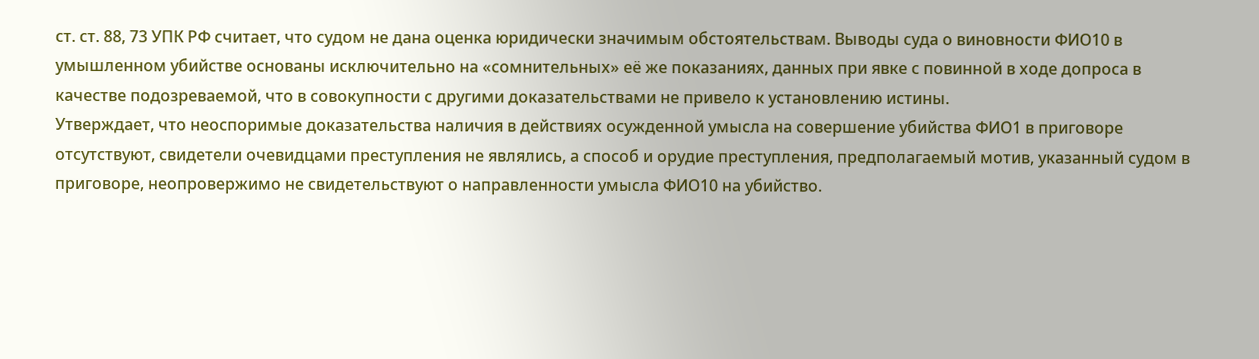ст. ст. 88, 73 УПК РФ считает, что судом не дана оценка юридически значимым обстоятельствам. Выводы суда о виновности ФИО10 в умышленном убийстве основаны исключительно на «сомнительных» её же показаниях, данных при явке с повинной в ходе допроса в качестве подозреваемой, что в совокупности с другими доказательствами не привело к установлению истины.
Утверждает, что неоспоримые доказательства наличия в действиях осужденной умысла на совершение убийства ФИО1 в приговоре отсутствуют, свидетели очевидцами преступления не являлись, а способ и орудие преступления, предполагаемый мотив, указанный судом в приговоре, неопровержимо не свидетельствуют о направленности умысла ФИО10 на убийство.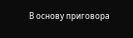В основу приговора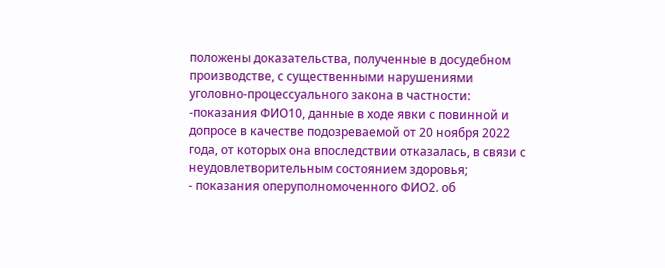положены доказательства, полученные в досудебном производстве, с существенными нарушениями уголовно-процессуального закона в частности:
-показания ФИО10, данные в ходе явки с повинной и допросе в качестве подозреваемой от 20 ноября 2022 года, от которых она впоследствии отказалась, в связи с неудовлетворительным состоянием здоровья;
- показания оперуполномоченного ФИО2. об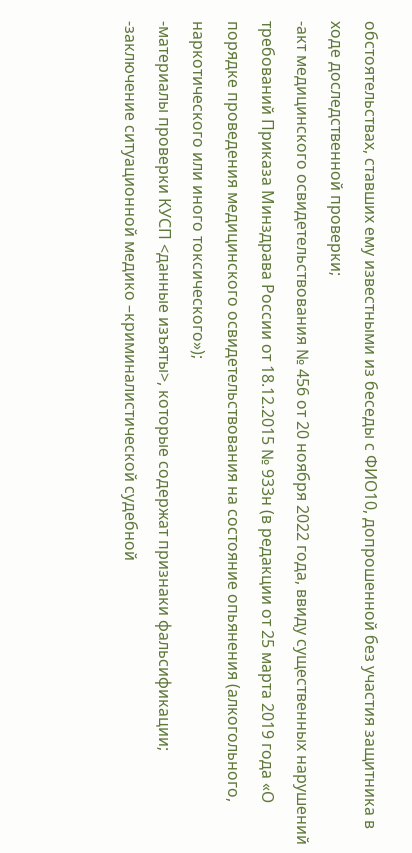обстоятельствах, ставших ему известными из беседы с ФИО10, допрошенной без участия защитника в ходе доследственной проверки;
-акт медицинского освидетельствования № 456 от 20 ноября 2022 года, ввиду существенных нарушений требований Приказа Минздрава России от 18.12.2015 № 933н (в редакции от 25 марта 2019 года «О порядке проведения медицинского освидетельствования на состояние опьянения (алкогольного, наркотического или иного токсического»);
-материалы проверки КУСП <данные изъяты>, которые содержат признаки фальсификации;
-заключение ситуационной медико –криминалистической судебной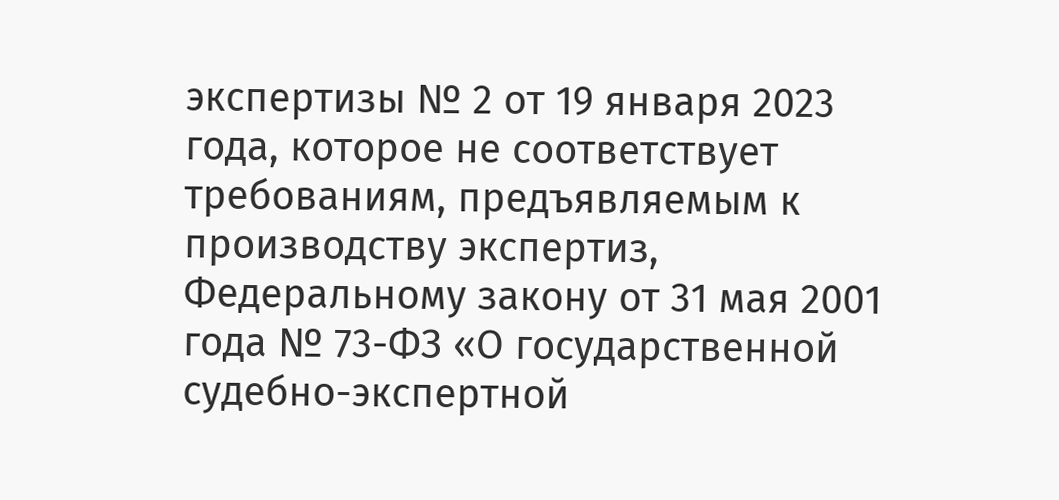экспертизы № 2 от 19 января 2023 года, которое не соответствует требованиям, предъявляемым к производству экспертиз, Федеральному закону от 31 мая 2001 года № 73-ФЗ «О государственной судебно-экспертной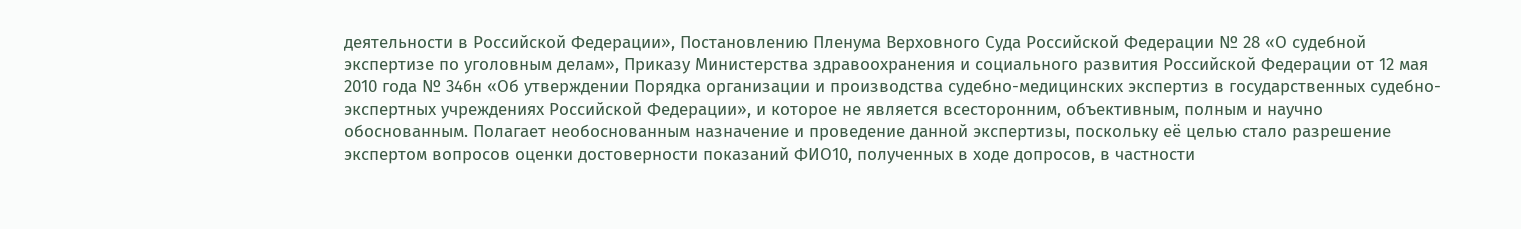деятельности в Российской Федерации», Постановлению Пленума Верховного Суда Российской Федерации № 28 «О судебной экспертизе по уголовным делам», Приказу Министерства здравоохранения и социального развития Российской Федерации от 12 мая 2010 года № 346н «Об утверждении Порядка организации и производства судебно-медицинских экспертиз в государственных судебно-экспертных учреждениях Российской Федерации», и которое не является всесторонним, объективным, полным и научно обоснованным. Полагает необоснованным назначение и проведение данной экспертизы, поскольку её целью стало разрешение экспертом вопросов оценки достоверности показаний ФИО10, полученных в ходе допросов, в частности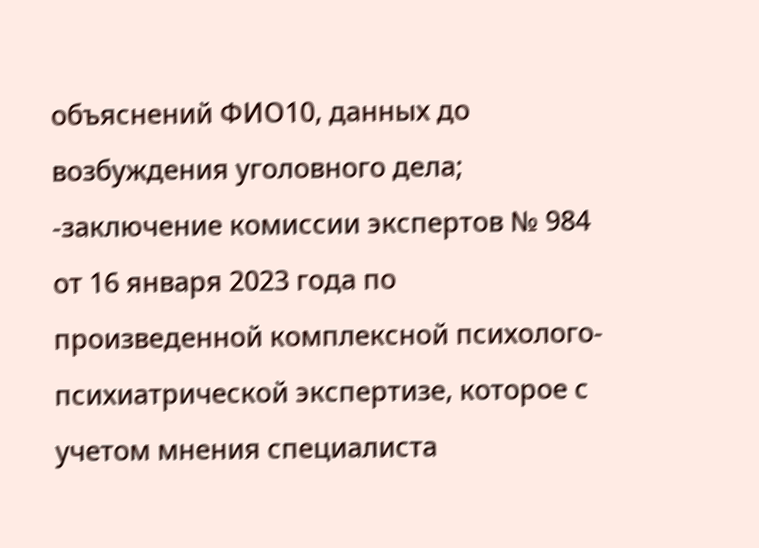объяснений ФИО10, данных до возбуждения уголовного дела;
-заключение комиссии экспертов № 984 от 16 января 2023 года по произведенной комплексной психолого-психиатрической экспертизе, которое с учетом мнения специалиста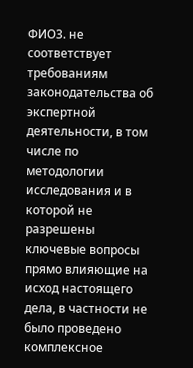ФИО3. не соответствует требованиям законодательства об экспертной деятельности, в том числе по методологии исследования и в которой не разрешены ключевые вопросы прямо влияющие на исход настоящего дела, в частности не было проведено комплексное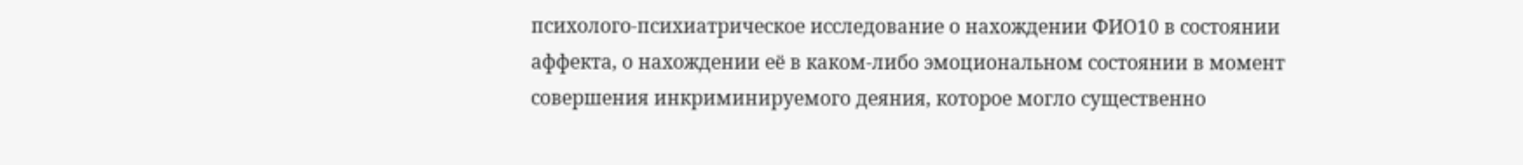психолого-психиатрическое исследование о нахождении ФИО10 в состоянии аффекта, о нахождении её в каком-либо эмоциональном состоянии в момент совершения инкриминируемого деяния, которое могло существенно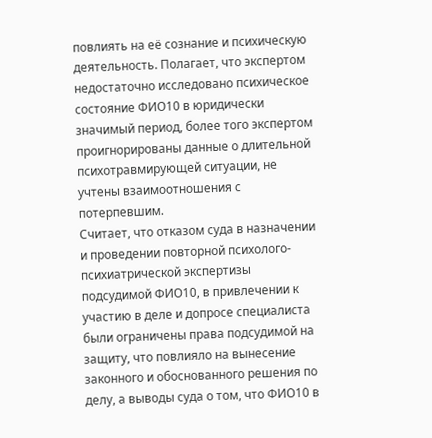повлиять на её сознание и психическую деятельность. Полагает, что экспертом недостаточно исследовано психическое состояние ФИО10 в юридически значимый период, более того экспертом проигнорированы данные о длительной психотравмирующей ситуации, не учтены взаимоотношения с потерпевшим.
Считает, что отказом суда в назначении и проведении повторной психолого-психиатрической экспертизы подсудимой ФИО10, в привлечении к участию в деле и допросе специалиста были ограничены права подсудимой на защиту, что повлияло на вынесение законного и обоснованного решения по делу, а выводы суда о том, что ФИО10 в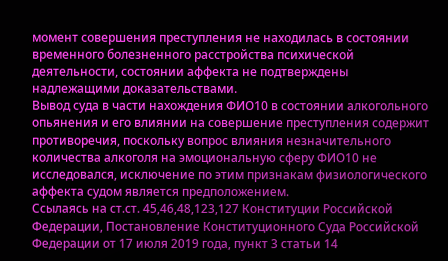момент совершения преступления не находилась в состоянии временного болезненного расстройства психической деятельности, состоянии аффекта не подтверждены надлежащими доказательствами.
Вывод суда в части нахождения ФИО10 в состоянии алкогольного опьянения и его влиянии на совершение преступления содержит противоречия, поскольку вопрос влияния незначительного количества алкоголя на эмоциональную сферу ФИО10 не исследовался, исключение по этим признакам физиологического аффекта судом является предположением.
Ссылаясь на ст.ст. 45,46,48,123,127 Конституции Российской Федерации, Постановление Конституционного Суда Российской Федерации от 17 июля 2019 года, пункт 3 статьи 14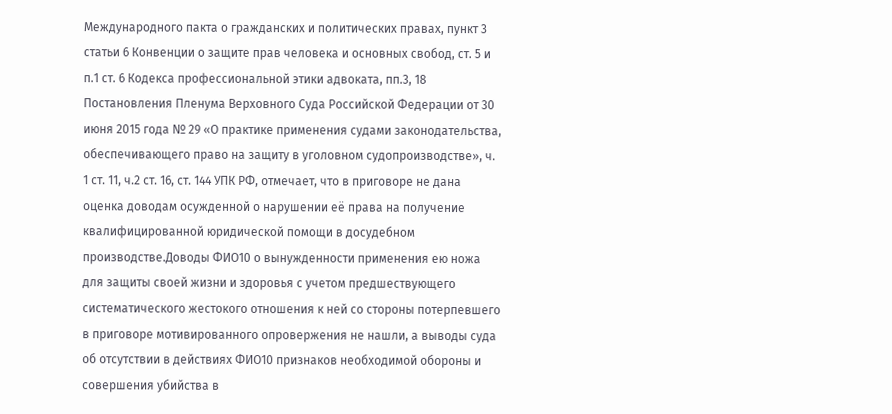Международного пакта о гражданских и политических правах, пункт 3 статьи 6 Конвенции о защите прав человека и основных свобод, ст. 5 и п.1 ст. 6 Кодекса профессиональной этики адвоката, пп.3, 18 Постановления Пленума Верховного Суда Российской Федерации от 30 июня 2015 года № 29 «О практике применения судами законодательства, обеспечивающего право на защиту в уголовном судопроизводстве», ч. 1 ст. 11, ч.2 ст. 16, ст. 144 УПК РФ, отмечает, что в приговоре не дана оценка доводам осужденной о нарушении её права на получение квалифицированной юридической помощи в досудебном производстве.Доводы ФИО10 о вынужденности применения ею ножа для защиты своей жизни и здоровья с учетом предшествующего систематического жестокого отношения к ней со стороны потерпевшего в приговоре мотивированного опровержения не нашли, а выводы суда об отсутствии в действиях ФИО10 признаков необходимой обороны и совершения убийства в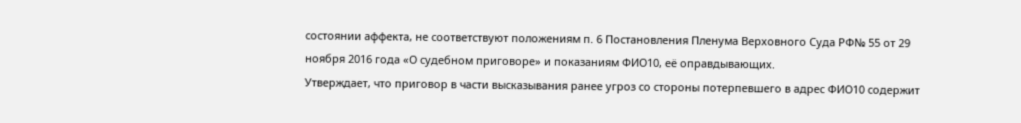состоянии аффекта, не соответствуют положениям п. 6 Постановления Пленума Верховного Суда РФ№ 55 от 29 ноября 2016 года «О судебном приговоре» и показаниям ФИО10, её оправдывающих.
Утверждает, что приговор в части высказывания ранее угроз со стороны потерпевшего в адрес ФИО10 содержит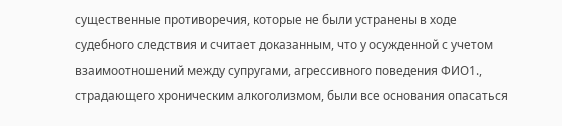существенные противоречия, которые не были устранены в ходе судебного следствия и считает доказанным, что у осужденной с учетом взаимоотношений между супругами, агрессивного поведения ФИО1., страдающего хроническим алкоголизмом, были все основания опасаться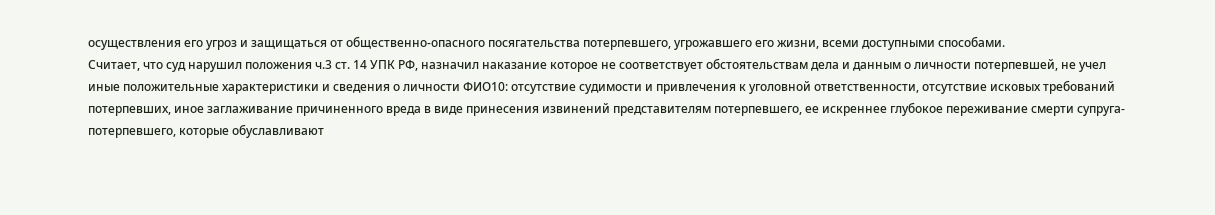осуществления его угроз и защищаться от общественно-опасного посягательства потерпевшего, угрожавшего его жизни, всеми доступными способами.
Считает, что суд нарушил положения ч.3 ст. 14 УПК РФ, назначил наказание которое не соответствует обстоятельствам дела и данным о личности потерпевшей, не учел иные положительные характеристики и сведения о личности ФИО10: отсутствие судимости и привлечения к уголовной ответственности, отсутствие исковых требований потерпевших, иное заглаживание причиненного вреда в виде принесения извинений представителям потерпевшего, ее искреннее глубокое переживание смерти супруга-потерпевшего, которые обуславливают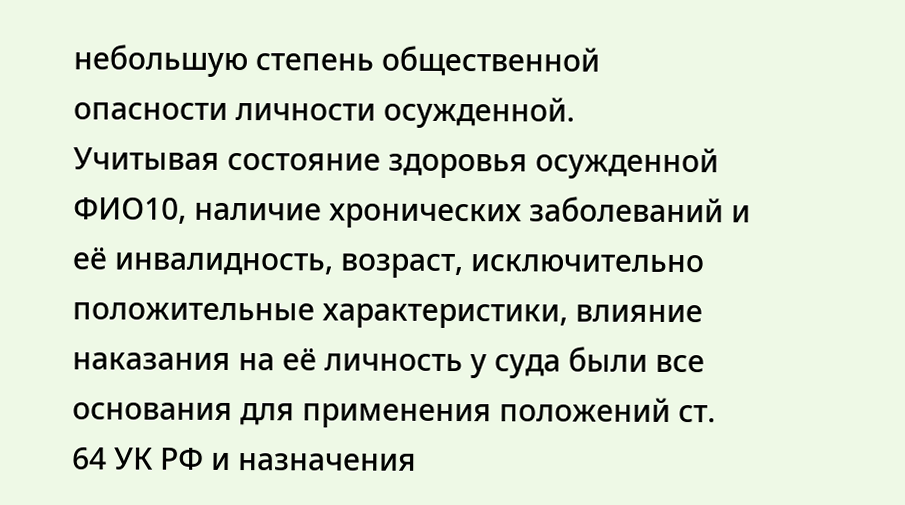небольшую степень общественной опасности личности осужденной.
Учитывая состояние здоровья осужденной ФИО10, наличие хронических заболеваний и её инвалидность, возраст, исключительно положительные характеристики, влияние наказания на её личность у суда были все основания для применения положений ст. 64 УК РФ и назначения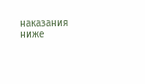наказания ниже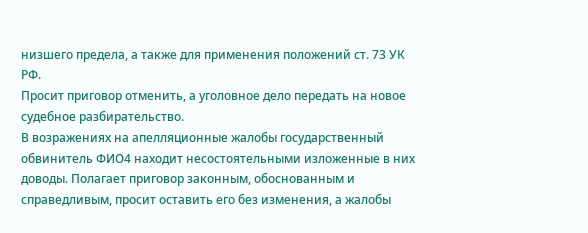низшего предела, а также для применения положений ст. 73 УК РФ.
Просит приговор отменить, а уголовное дело передать на новое судебное разбирательство.
В возражениях на апелляционные жалобы государственный обвинитель ФИО4 находит несостоятельными изложенные в них доводы. Полагает приговор законным, обоснованным и справедливым, просит оставить его без изменения, а жалобы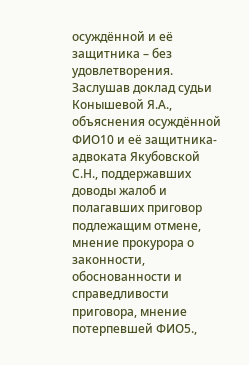осуждённой и её защитника – без удовлетворения.
Заслушав доклад судьи Конышевой Я.А., объяснения осуждённой ФИО10 и её защитника-адвоката Якубовской С.Н., поддержавших доводы жалоб и полагавших приговор подлежащим отмене, мнение прокурора о законности, обоснованности и справедливости приговора, мнение потерпевшей ФИО5.,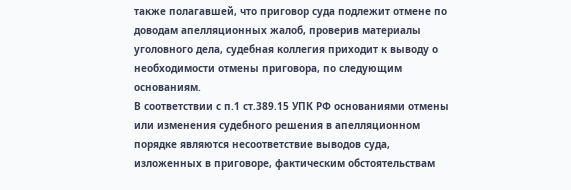также полагавшей, что приговор суда подлежит отмене по доводам апелляционных жалоб, проверив материалы уголовного дела, судебная коллегия приходит к выводу о необходимости отмены приговора, по следующим основаниям.
В соответствии с п.1 ст.389.15 УПК РФ основаниями отмены или изменения судебного решения в апелляционном порядке являются несоответствие выводов суда, изложенных в приговоре, фактическим обстоятельствам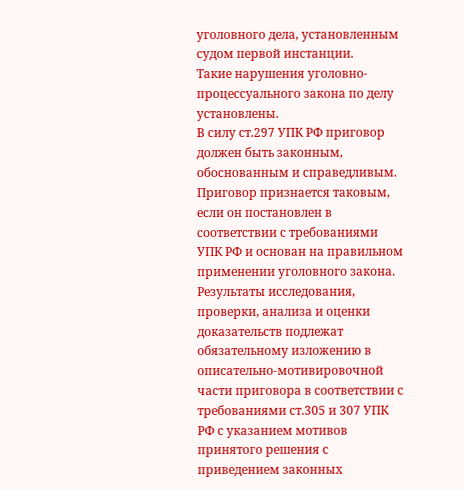уголовного дела, установленным судом первой инстанции.
Такие нарушения уголовно-процессуального закона по делу установлены.
В силу ст.297 УПК РФ приговор должен быть законным, обоснованным и справедливым. Приговор признается таковым, если он постановлен в соответствии с требованиями УПК РФ и основан на правильном применении уголовного закона.
Результаты исследования, проверки, анализа и оценки доказательств подлежат обязательному изложению в описательно-мотивировочной части приговора в соответствии с требованиями ст.305 и 307 УПК РФ с указанием мотивов принятого решения с приведением законных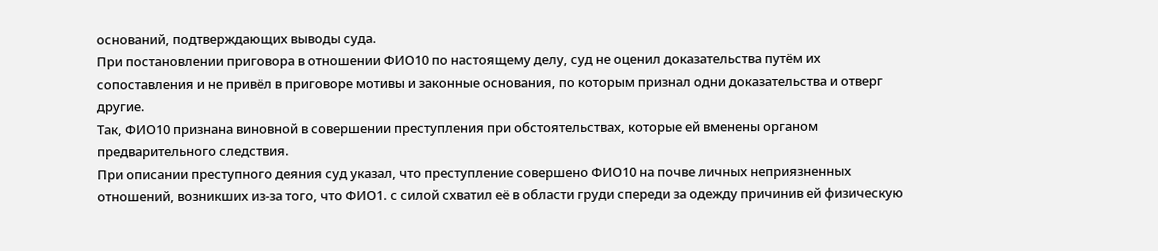оснований, подтверждающих выводы суда.
При постановлении приговора в отношении ФИО10 по настоящему делу, суд не оценил доказательства путём их сопоставления и не привёл в приговоре мотивы и законные основания, по которым признал одни доказательства и отверг другие.
Так, ФИО10 признана виновной в совершении преступления при обстоятельствах, которые ей вменены органом предварительного следствия.
При описании преступного деяния суд указал, что преступление совершено ФИО10 на почве личных неприязненных отношений, возникших из-за того, что ФИО1. с силой схватил её в области груди спереди за одежду причинив ей физическую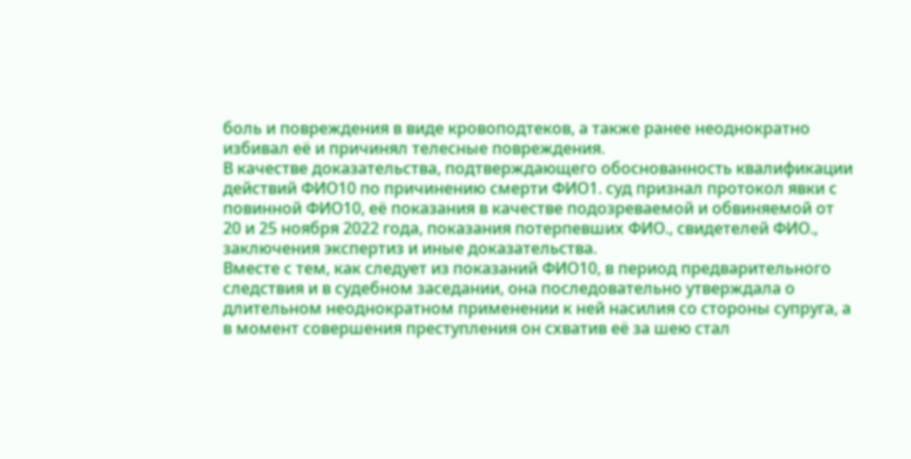боль и повреждения в виде кровоподтеков, а также ранее неоднократно избивал её и причинял телесные повреждения.
В качестве доказательства, подтверждающего обоснованность квалификации действий ФИО10 по причинению смерти ФИО1. суд признал протокол явки с повинной ФИО10, её показания в качестве подозреваемой и обвиняемой от 20 и 25 ноября 2022 года, показания потерпевших ФИО., свидетелей ФИО., заключения экспертиз и иные доказательства.
Вместе с тем, как следует из показаний ФИО10, в период предварительного следствия и в судебном заседании, она последовательно утверждала о длительном неоднократном применении к ней насилия со стороны супруга, а в момент совершения преступления он схватив её за шею стал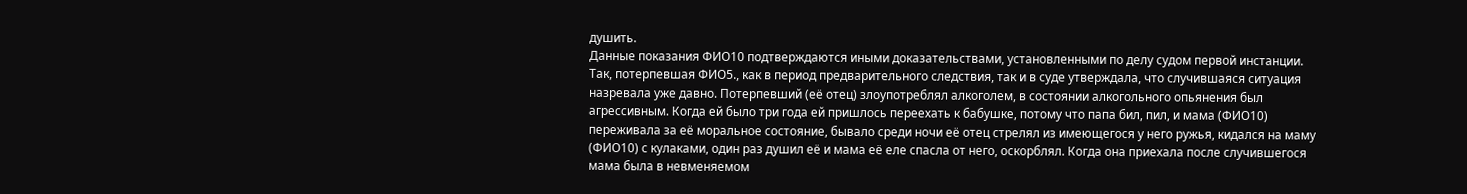душить.
Данные показания ФИО10 подтверждаются иными доказательствами, установленными по делу судом первой инстанции.
Так, потерпевшая ФИО5., как в период предварительного следствия, так и в суде утверждала, что случившаяся ситуация назревала уже давно. Потерпевший (её отец) злоупотреблял алкоголем, в состоянии алкогольного опьянения был агрессивным. Когда ей было три года ей пришлось переехать к бабушке, потому что папа бил, пил, и мама (ФИО10) переживала за её моральное состояние, бывало среди ночи её отец стрелял из имеющегося у него ружья, кидался на маму (ФИО10) с кулаками, один раз душил её и мама её еле спасла от него, оскорблял. Когда она приехала после случившегося мама была в невменяемом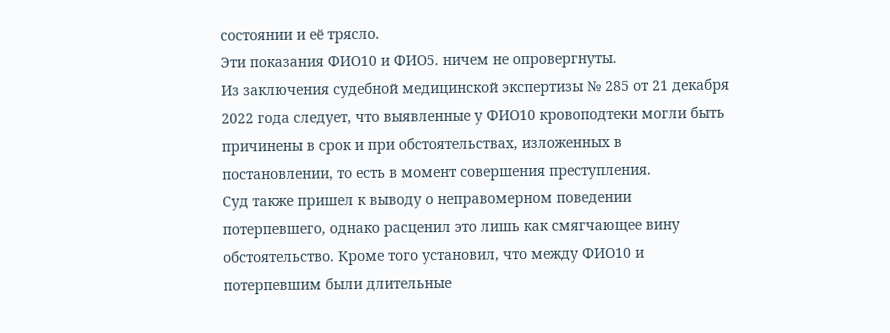состоянии и её трясло.
Эти показания ФИО10 и ФИО5. ничем не опровергнуты.
Из заключения судебной медицинской экспертизы № 285 от 21 декабря 2022 года следует, что выявленные у ФИО10 кровоподтеки могли быть причинены в срок и при обстоятельствах, изложенных в постановлении, то есть в момент совершения преступления.
Суд также пришел к выводу о неправомерном поведении потерпевшего, однако расценил это лишь как смягчающее вину обстоятельство. Кроме того установил, что между ФИО10 и потерпевшим были длительные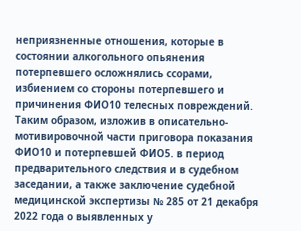неприязненные отношения, которые в состоянии алкогольного опьянения потерпевшего осложнялись ссорами, избиением со стороны потерпевшего и причинения ФИО10 телесных повреждений.
Таким образом, изложив в описательно-мотивировочной части приговора показания ФИО10 и потерпевшей ФИО5. в период предварительного следствия и в судебном заседании, а также заключение судебной медицинской экспертизы № 285 от 21 декабря 2022 года о выявленных у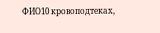ФИО10 кровоподтеках,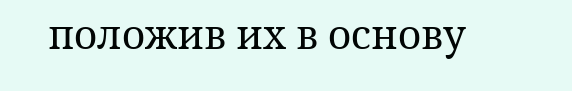положив их в основу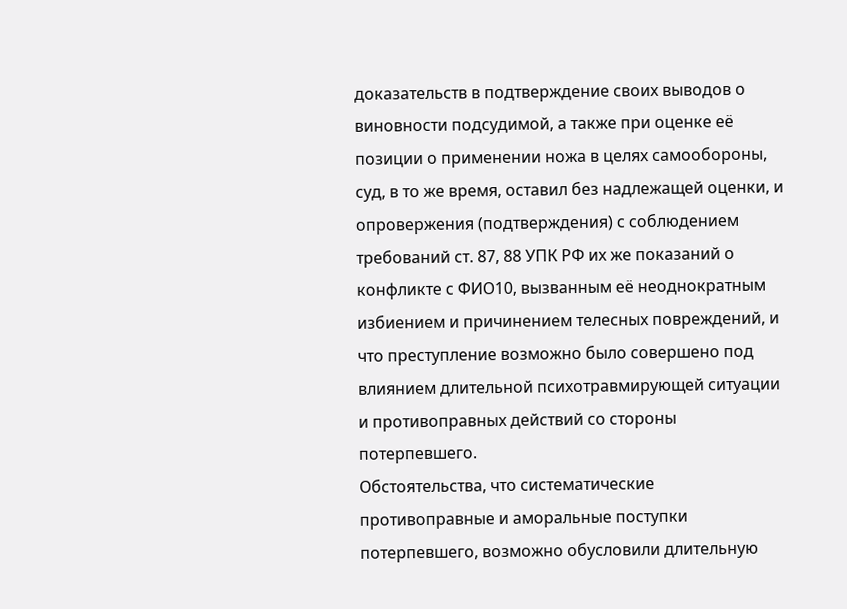доказательств в подтверждение своих выводов о виновности подсудимой, а также при оценке её позиции о применении ножа в целях самообороны, суд, в то же время, оставил без надлежащей оценки, и опровержения (подтверждения) с соблюдением требований ст. 87, 88 УПК РФ их же показаний о конфликте с ФИО10, вызванным её неоднократным избиением и причинением телесных повреждений, и что преступление возможно было совершено под влиянием длительной психотравмирующей ситуации и противоправных действий со стороны потерпевшего.
Обстоятельства, что систематические противоправные и аморальные поступки потерпевшего, возможно обусловили длительную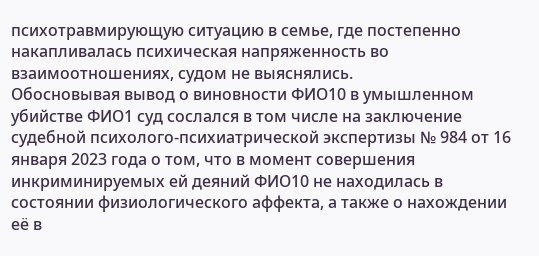психотравмирующую ситуацию в семье, где постепенно накапливалась психическая напряженность во взаимоотношениях, судом не выяснялись.
Обосновывая вывод о виновности ФИО10 в умышленном убийстве ФИО1 суд сослался в том числе на заключение судебной психолого-психиатрической экспертизы № 984 от 16 января 2023 года о том, что в момент совершения инкриминируемых ей деяний ФИО10 не находилась в состоянии физиологического аффекта, а также о нахождении её в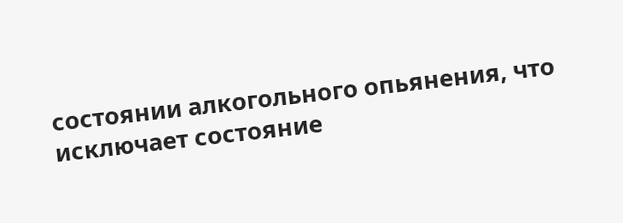состоянии алкогольного опьянения, что исключает состояние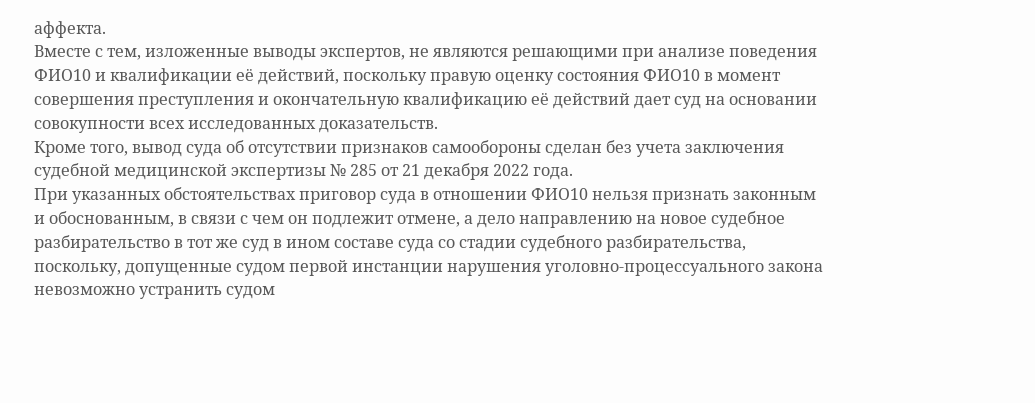аффекта.
Вместе с тем, изложенные выводы экспертов, не являются решающими при анализе поведения ФИО10 и квалификации её действий, поскольку правую оценку состояния ФИО10 в момент совершения преступления и окончательную квалификацию её действий дает суд на основании совокупности всех исследованных доказательств.
Кроме того, вывод суда об отсутствии признаков самообороны сделан без учета заключения судебной медицинской экспертизы № 285 от 21 декабря 2022 года.
При указанных обстоятельствах приговор суда в отношении ФИО10 нельзя признать законным и обоснованным, в связи с чем он подлежит отмене, а дело направлению на новое судебное разбирательство в тот же суд в ином составе суда со стадии судебного разбирательства, поскольку, допущенные судом первой инстанции нарушения уголовно-процессуального закона невозможно устранить судом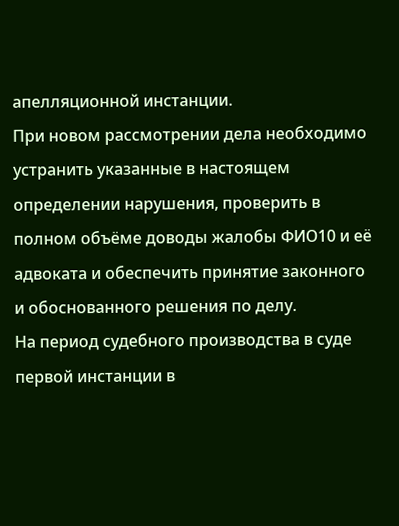апелляционной инстанции.
При новом рассмотрении дела необходимо устранить указанные в настоящем определении нарушения, проверить в полном объёме доводы жалобы ФИО10 и её адвоката и обеспечить принятие законного и обоснованного решения по делу.
На период судебного производства в суде первой инстанции в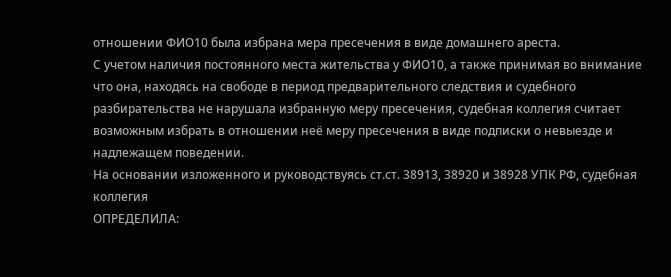отношении ФИО10 была избрана мера пресечения в виде домашнего ареста.
С учетом наличия постоянного места жительства у ФИО10, а также принимая во внимание что она, находясь на свободе в период предварительного следствия и судебного разбирательства не нарушала избранную меру пресечения, судебная коллегия считает возможным избрать в отношении неё меру пресечения в виде подписки о невыезде и надлежащем поведении.
На основании изложенного и руководствуясь ст.ст. 38913, 38920 и 38928 УПК РФ, судебная коллегия
ОПРЕДЕЛИЛА: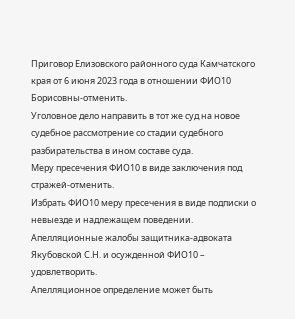Приговор Елизовского районного суда Камчатского края от 6 июня 2023 года в отношении ФИО10 Борисовны-отменить.
Уголовное дело направить в тот же суд на новое судебное рассмотрение со стадии судебного разбирательства в ином составе суда.
Меру пресечения ФИО10 в виде заключения под стражей-отменить.
Избрать ФИО10 меру пресечения в виде подписки о невыезде и надлежащем поведении.
Апелляционные жалобы защитника-адвоката Якубовской С.Н. и осужденной ФИО10 – удовлетворить.
Апелляционное определение может быть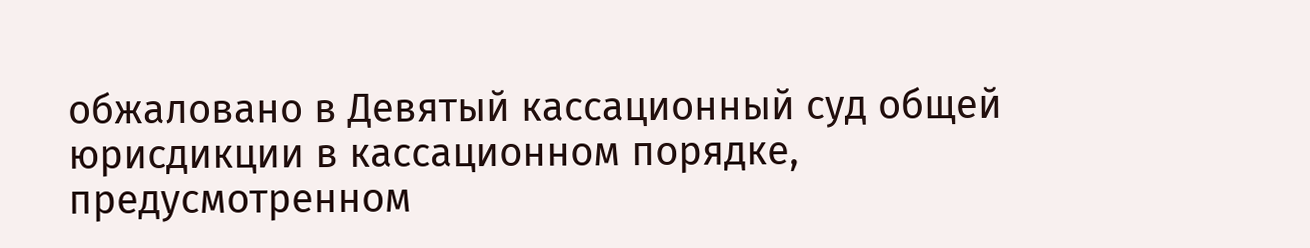обжаловано в Девятый кассационный суд общей юрисдикции в кассационном порядке, предусмотренном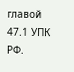главой 47.1 УПК РФ.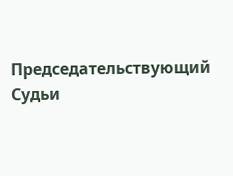Председательствующий
Судьи